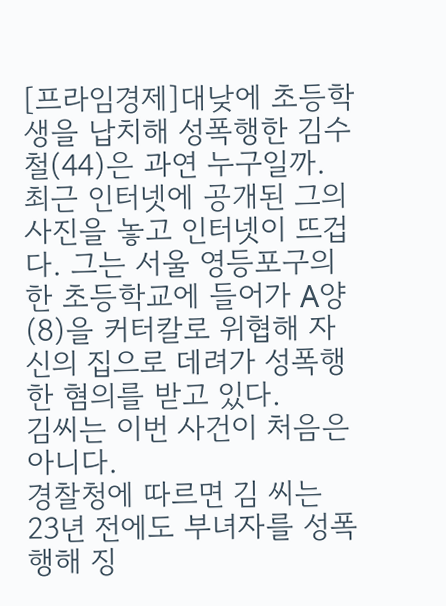[프라임경제]대낮에 초등학생을 납치해 성폭행한 김수철(44)은 과연 누구일까.
최근 인터넷에 공개된 그의 사진을 놓고 인터넷이 뜨겁다. 그는 서울 영등포구의 한 초등학교에 들어가 A양(8)을 커터칼로 위협해 자신의 집으로 데려가 성폭행한 혐의를 받고 있다.
김씨는 이번 사건이 처음은 아니다.
경찰청에 따르면 김 씨는 23년 전에도 부녀자를 성폭행해 징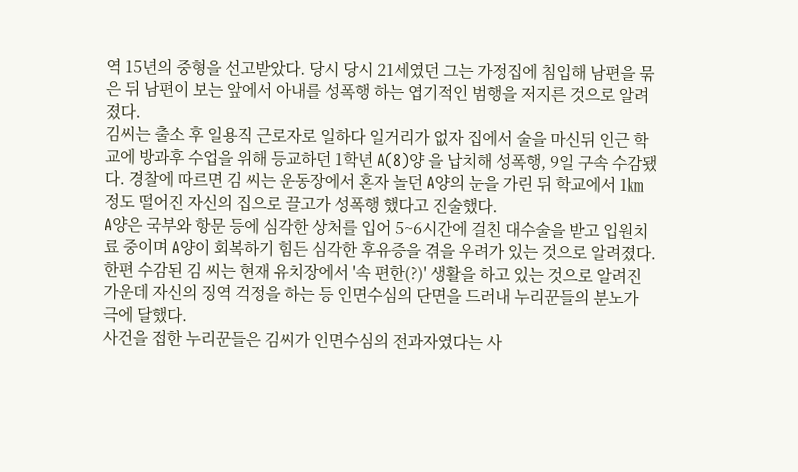역 15년의 중형을 선고받았다. 당시 당시 21세였던 그는 가정집에 침입해 남편을 묶은 뒤 남편이 보는 앞에서 아내를 성폭행 하는 엽기적인 범행을 저지른 것으로 알려졌다.
김씨는 출소 후 일용직 근로자로 일하다 일거리가 없자 집에서 술을 마신뒤 인근 학교에 방과후 수업을 위해 등교하던 1학년 A(8)양 을 납치해 성폭행, 9일 구속 수감됐다. 경찰에 따르면 김 씨는 운동장에서 혼자 놀던 A양의 눈을 가린 뒤 학교에서 1㎞ 정도 떨어진 자신의 집으로 끌고가 성폭행 했다고 진술했다.
A양은 국부와 항문 등에 심각한 상처를 입어 5~6시간에 걸친 대수술을 받고 입원치료 중이며 A양이 회복하기 힘든 심각한 후유증을 겪을 우려가 있는 것으로 알려졌다.
한편 수감된 김 씨는 현재 유치장에서 '속 편한(?)' 생활을 하고 있는 것으로 알려진 가운데 자신의 징역 걱정을 하는 등 인면수심의 단면을 드러내 누리꾼들의 분노가 극에 달했다.
사건을 접한 누리꾼들은 김씨가 인면수심의 전과자였다는 사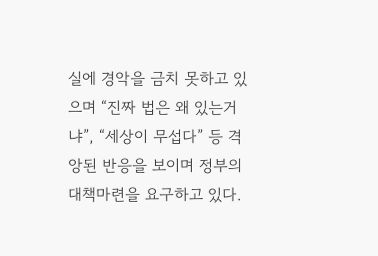실에 경악을 금치 못하고 있으며 “진짜 법은 왜 있는거냐”, “세상이 무섭다” 등 격앙된 반응을 보이며 정부의 대책마련을 요구하고 있다.